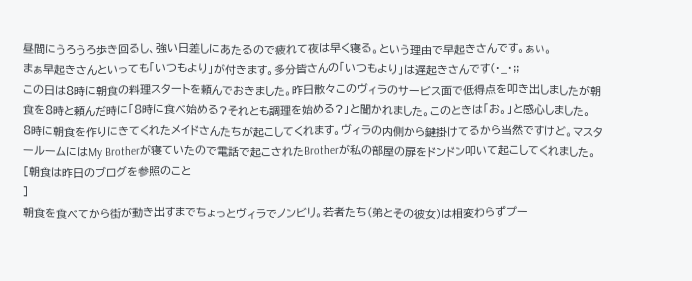昼間にうろうろ歩き回るし、強い日差しにあたるので疲れて夜は早く寝る。という理由で早起きさんです。ぁぃ。
まぁ早起きさんといっても「いつもより」が付きます。多分皆さんの「いつもより」は遅起きさんです(・_・;;
この日は8時に朝食の料理スタートを頼んでおきました。昨日散々このヴィラのサービス面で低得点を叩き出しましたが朝食を8時と頼んだ時に「8時に食べ始める?それとも調理を始める?」と聞かれました。このときは「お。」と感心しました。
8時に朝食を作りにきてくれたメイドさんたちが起こしてくれます。ヴィラの内側から鍵掛けてるから当然ですけど。マスタールームにはMy Brotherが寝ていたので電話で起こされたBrotherが私の部屋の扉をドンドン叩いて起こしてくれました。[朝食は昨日のブログを参照のこと
]
朝食を食べてから街が動き出すまでちょっとヴィラでノンビリ。若者たち(弟とその彼女)は相変わらずプー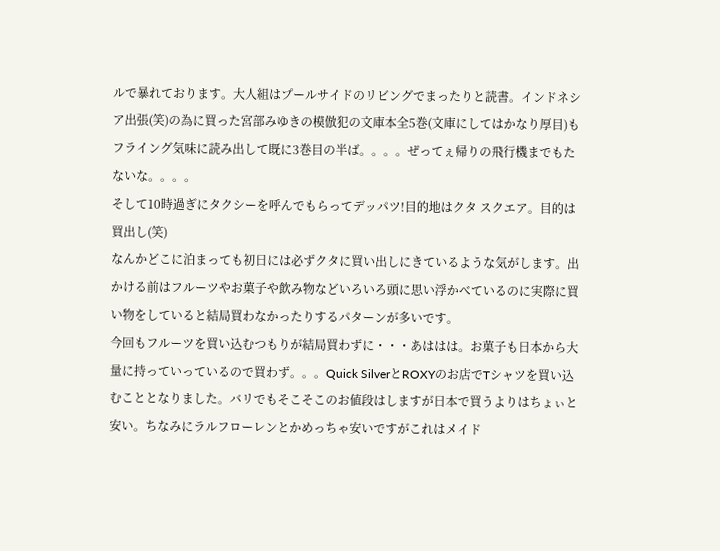ルで暴れております。大人組はプールサイドのリビングでまったりと読書。インドネシア出張(笑)の為に買った宮部みゆきの模倣犯の文庫本全5巻(文庫にしてはかなり厚目)もフライング気味に読み出して既に3巻目の半ば。。。。ぜってぇ帰りの飛行機までもたないな。。。。
そして10時過ぎにタクシーを呼んでもらってデッパツ!目的地はクタ スクエア。目的は買出し(笑)
なんかどこに泊まっても初日には必ずクタに買い出しにきているような気がします。出かける前はフルーツやお菓子や飲み物などいろいろ頭に思い浮かべているのに実際に買い物をしていると結局買わなかったりするパターンが多いです。
今回もフルーツを買い込むつもりが結局買わずに・・・あははは。お菓子も日本から大量に持っていっているので買わず。。。Quick SilverとROXYのお店でTシャツを買い込むこととなりました。バリでもそこそこのお値段はしますが日本で買うよりはちょぃと安い。ちなみにラルフローレンとかめっちゃ安いですがこれはメイド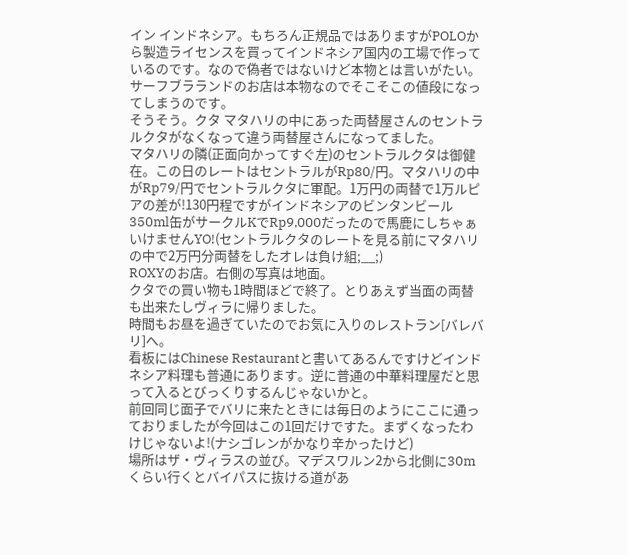イン インドネシア。もちろん正規品ではありますがPOLOから製造ライセンスを買ってインドネシア国内の工場で作っているのです。なので偽者ではないけど本物とは言いがたい。サーフブラランドのお店は本物なのでそこそこの値段になってしまうのです。
そうそう。クタ マタハリの中にあった両替屋さんのセントラルクタがなくなって違う両替屋さんになってました。
マタハリの隣(正面向かってすぐ左)のセントラルクタは御健在。この日のレートはセントラルがRp80/円。マタハリの中がRp79/円でセントラルクタに軍配。1万円の両替で1万ルピアの差が!130円程ですがインドネシアのビンタンビール350ml缶がサークルKでRp9,000だったので馬鹿にしちゃぁいけませんYO!(セントラルクタのレートを見る前にマタハリの中で2万円分両替をしたオレは負け組;__;)
ROXYのお店。右側の写真は地面。
クタでの買い物も1時間ほどで終了。とりあえず当面の両替も出来たしヴィラに帰りました。
時間もお昼を過ぎていたのでお気に入りのレストラン[バレバリ]へ。
看板にはChinese Restaurantと書いてあるんですけどインドネシア料理も普通にあります。逆に普通の中華料理屋だと思って入るとびっくりするんじゃないかと。
前回同じ面子でバリに来たときには毎日のようにここに通っておりましたが今回はこの1回だけですた。まずくなったわけじゃないよ!(ナシゴレンがかなり辛かったけど)
場所はザ・ヴィラスの並び。マデスワルン2から北側に30mくらい行くとバイパスに抜ける道があ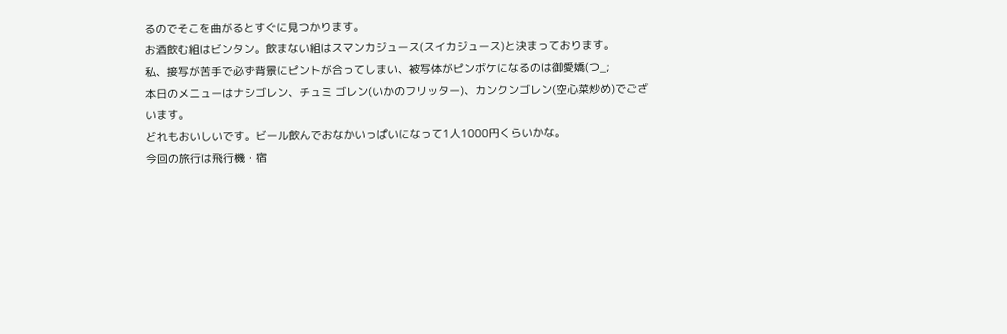るのでそこを曲がるとすぐに見つかります。
お酒飲む組はビンタン。飲まない組はスマンカジュース(スイカジュース)と決まっております。
私、接写が苦手で必ず背景にピントが合ってしまい、被写体がピンボケになるのは御愛嬌(つ_;
本日のメニューはナシゴレン、チュミ ゴレン(いかのフリッター)、カンクンゴレン(空心菜炒め)でございます。
どれもおいしいです。ビール飲んでおなかいっぱいになって1人1000円くらいかな。
今回の旅行は飛行機・宿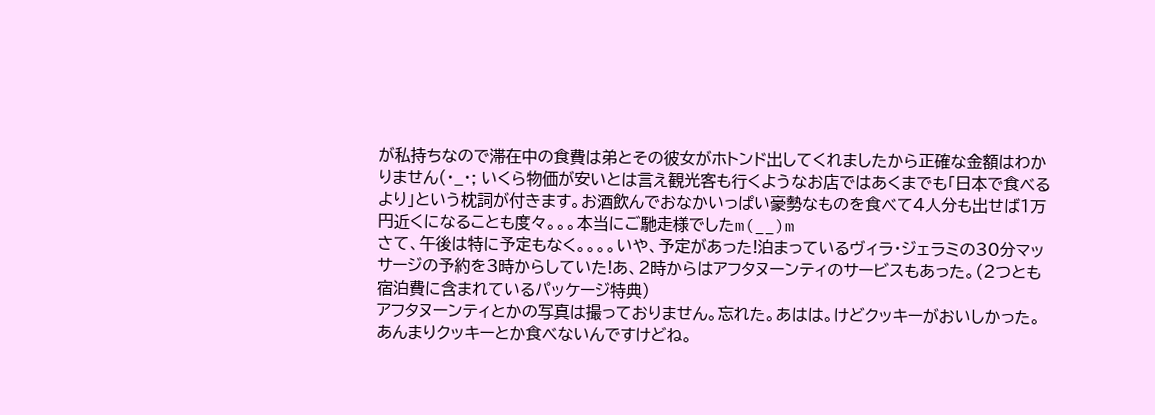が私持ちなので滞在中の食費は弟とその彼女がホトンド出してくれましたから正確な金額はわかりません(・_・; いくら物価が安いとは言え観光客も行くようなお店ではあくまでも「日本で食べるより」という枕詞が付きます。お酒飲んでおなかいっぱい豪勢なものを食べて4人分も出せば1万円近くになることも度々。。。本当にご馳走様でしたm(__)m
さて、午後は特に予定もなく。。。。いや、予定があった!泊まっているヴィラ・ジェラミの30分マッサージの予約を3時からしていた!あ、2時からはアフタヌーンティのサービスもあった。(2つとも宿泊費に含まれているパッケージ特典)
アフタヌーンティとかの写真は撮っておりません。忘れた。あはは。けどクッキーがおいしかった。あんまりクッキーとか食べないんですけどね。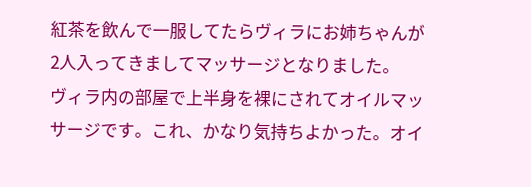紅茶を飲んで一服してたらヴィラにお姉ちゃんが2人入ってきましてマッサージとなりました。
ヴィラ内の部屋で上半身を裸にされてオイルマッサージです。これ、かなり気持ちよかった。オイ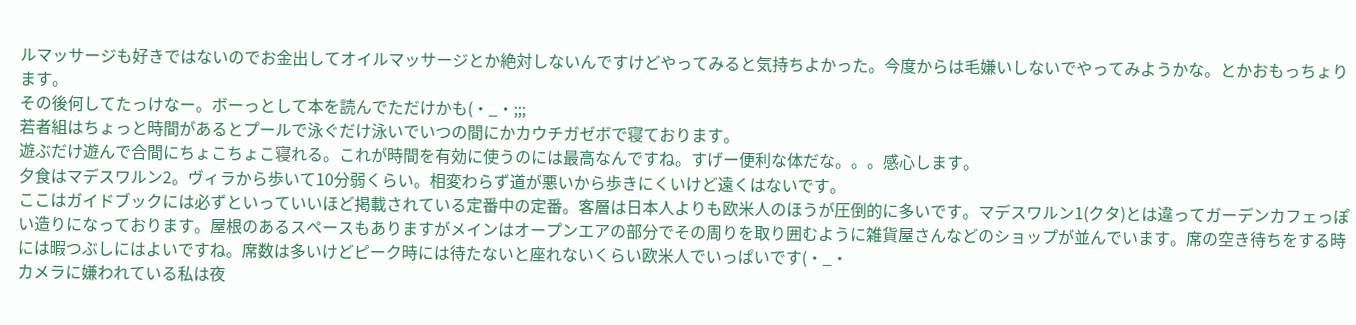ルマッサージも好きではないのでお金出してオイルマッサージとか絶対しないんですけどやってみると気持ちよかった。今度からは毛嫌いしないでやってみようかな。とかおもっちょります。
その後何してたっけなー。ボーっとして本を読んでただけかも(・_・;;;
若者組はちょっと時間があるとプールで泳ぐだけ泳いでいつの間にかカウチガゼボで寝ております。
遊ぶだけ遊んで合間にちょこちょこ寝れる。これが時間を有効に使うのには最高なんですね。すげー便利な体だな。。。感心します。
夕食はマデスワルン2。ヴィラから歩いて10分弱くらい。相変わらず道が悪いから歩きにくいけど遠くはないです。
ここはガイドブックには必ずといっていいほど掲載されている定番中の定番。客層は日本人よりも欧米人のほうが圧倒的に多いです。マデスワルン1(クタ)とは違ってガーデンカフェっぽい造りになっております。屋根のあるスペースもありますがメインはオープンエアの部分でその周りを取り囲むように雑貨屋さんなどのショップが並んでいます。席の空き待ちをする時には暇つぶしにはよいですね。席数は多いけどピーク時には待たないと座れないくらい欧米人でいっぱいです(・_・
カメラに嫌われている私は夜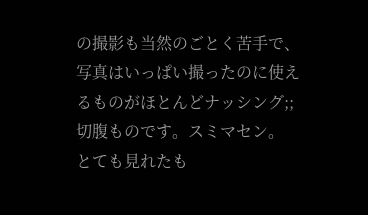の撮影も当然のごとく苦手で、写真はいっぱい撮ったのに使えるものがほとんどナッシング;; 切腹ものです。スミマセン。
とても見れたも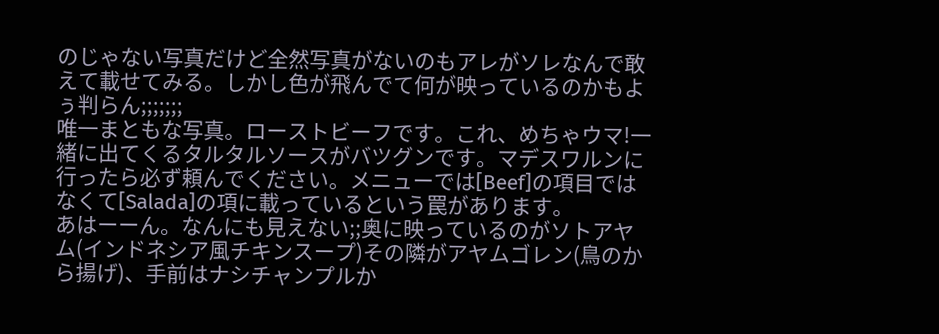のじゃない写真だけど全然写真がないのもアレがソレなんで敢えて載せてみる。しかし色が飛んでて何が映っているのかもよぅ判らん;;;;;;;
唯一まともな写真。ローストビーフです。これ、めちゃウマ!一緒に出てくるタルタルソースがバツグンです。マデスワルンに行ったら必ず頼んでください。メニューでは[Beef]の項目ではなくて[Salada]の項に載っているという罠があります。
あはーーん。なんにも見えない;;奥に映っているのがソトアヤム(インドネシア風チキンスープ)その隣がアヤムゴレン(鳥のから揚げ)、手前はナシチャンプルか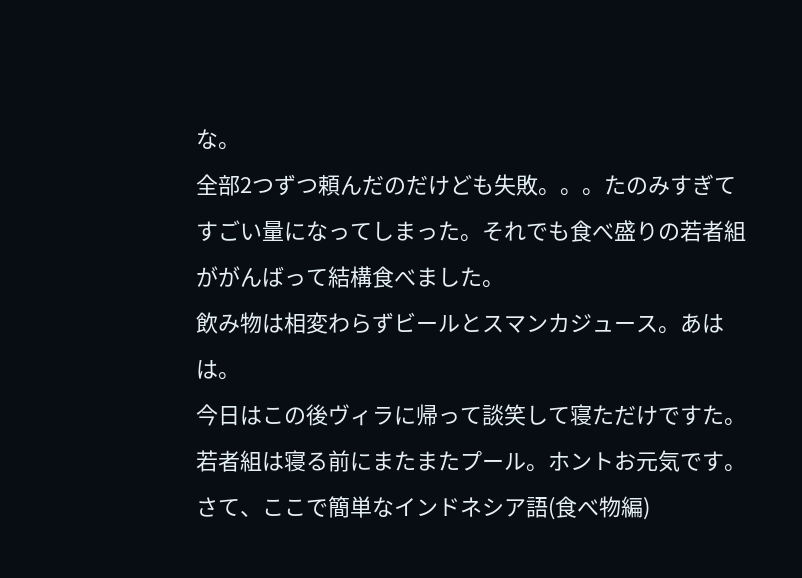な。
全部2つずつ頼んだのだけども失敗。。。たのみすぎてすごい量になってしまった。それでも食べ盛りの若者組ががんばって結構食べました。
飲み物は相変わらずビールとスマンカジュース。あはは。
今日はこの後ヴィラに帰って談笑して寝ただけですた。若者組は寝る前にまたまたプール。ホントお元気です。
さて、ここで簡単なインドネシア語(食べ物編)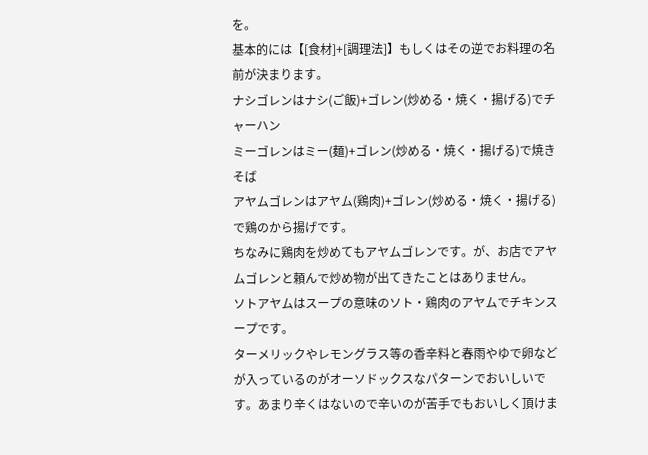を。
基本的には【[食材]+[調理法]】もしくはその逆でお料理の名前が決まります。
ナシゴレンはナシ(ご飯)+ゴレン(炒める・焼く・揚げる)でチャーハン
ミーゴレンはミー(麺)+ゴレン(炒める・焼く・揚げる)で焼きそば
アヤムゴレンはアヤム(鶏肉)+ゴレン(炒める・焼く・揚げる)で鶏のから揚げです。
ちなみに鶏肉を炒めてもアヤムゴレンです。が、お店でアヤムゴレンと頼んで炒め物が出てきたことはありません。
ソトアヤムはスープの意味のソト・鶏肉のアヤムでチキンスープです。
ターメリックやレモングラス等の香辛料と春雨やゆで卵などが入っているのがオーソドックスなパターンでおいしいです。あまり辛くはないので辛いのが苦手でもおいしく頂けま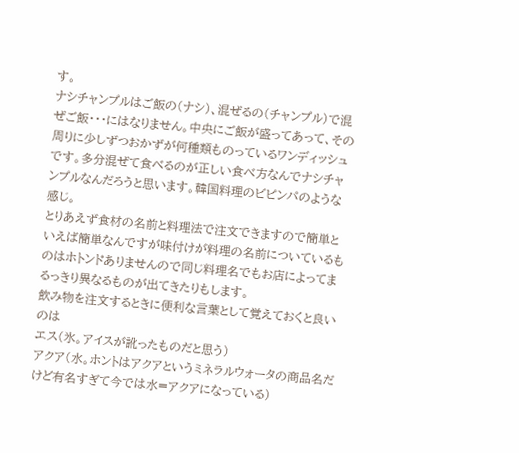す。
ナシチャンプルはご飯の(ナシ)、混ぜるの(チャンプル)で混ぜご飯・・・にはなりません。中央にご飯が盛ってあって、その周りに少しずつおかずが何種類ものっているワンディッシュです。多分混ぜて食べるのが正しい食べ方なんでナシチャンプルなんだろうと思います。韓国料理のビピンパのような感じ。
とりあえず食材の名前と料理法で注文できますので簡単といえば簡単なんですが味付けが料理の名前についているものはホトンドありませんので同じ料理名でもお店によってまるっきり異なるものが出てきたりもします。
飲み物を注文するときに便利な言葉として覚えておくと良いのは
エス(氷。アイスが訛ったものだと思う)
アクア(水。ホントはアクアというミネラルウォータの商品名だけど有名すぎて今では水=アクアになっている)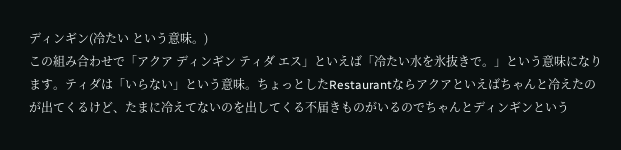ディンギン(冷たい という意味。)
この組み合わせで「アクア ディンギン ティダ エス」といえば「冷たい水を氷抜きで。」という意味になります。ティダは「いらない」という意味。ちょっとしたRestaurantならアクアといえばちゃんと冷えたのが出てくるけど、たまに冷えてないのを出してくる不届きものがいるのでちゃんとディンギンという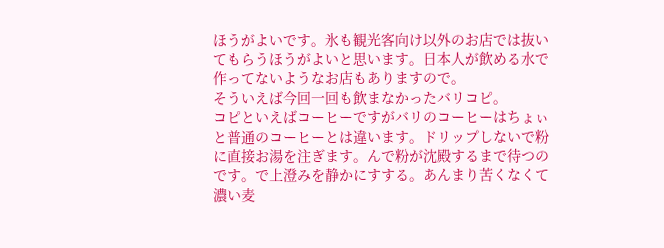ほうがよいです。氷も観光客向け以外のお店では抜いてもらうほうがよいと思います。日本人が飲める水で作ってないようなお店もありますので。
そういえば今回一回も飲まなかったバリコピ。
コピといえばコーヒーですがバリのコーヒーはちょぃと普通のコーヒーとは違います。ドリップしないで粉に直接お湯を注ぎます。んで粉が沈殿するまで待つのです。で上澄みを静かにすする。あんまり苦くなくて濃い麦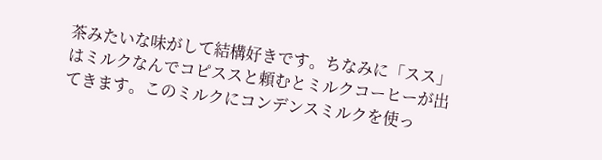茶みたいな味がして結構好きです。ちなみに「スス」はミルクなんでコピススと頼むとミルクコーヒーが出てきます。このミルクにコンデンスミルクを使っ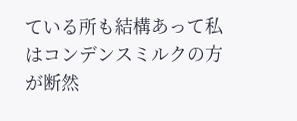ている所も結構あって私はコンデンスミルクの方が断然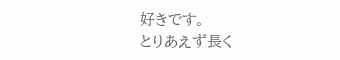好きです。
とりあえず長く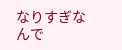なりすぎなんで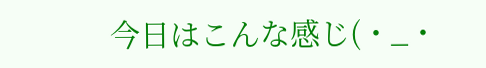今日はこんな感じ(・_・